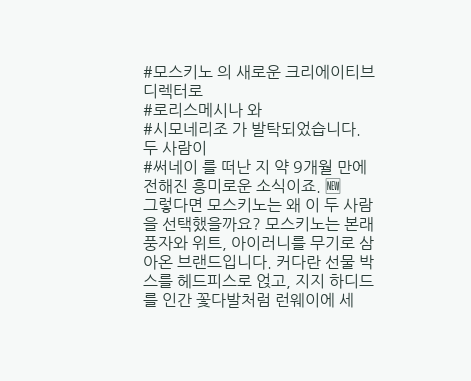#모스키노 의 새로운 크리에이티브 디렉터로
#로리스메시나 와
#시모네리조 가 발탁되었습니다. 두 사람이
#써네이 를 떠난 지 약 9개월 만에 전해진 흥미로운 소식이죠. 🆕
그렇다면 모스키노는 왜 이 두 사람을 선택했을까요? 모스키노는 본래 풍자와 위트, 아이러니를 무기로 삼아온 브랜드입니다. 커다란 선물 박스를 헤드피스로 얹고, 지지 하디드를 인간 꽃다발처럼 런웨이에 세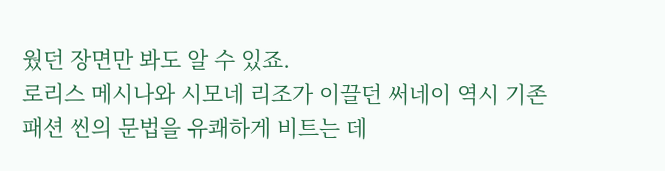웠던 장면만 봐도 알 수 있죠.
로리스 메시나와 시모네 리조가 이끌던 써네이 역시 기존 패션 씬의 문법을 유쾌하게 비트는 데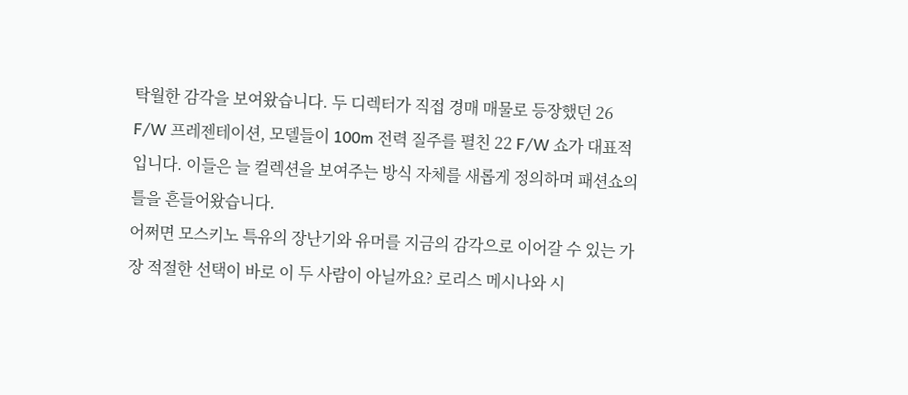탁월한 감각을 보여왔습니다. 두 디렉터가 직접 경매 매물로 등장했던 26 F/W 프레젠테이션, 모델들이 100m 전력 질주를 펼친 22 F/W 쇼가 대표적입니다. 이들은 늘 컬렉션을 보여주는 방식 자체를 새롭게 정의하며 패션쇼의 틀을 흔들어왔습니다.
어쩌면 모스키노 특유의 장난기와 유머를 지금의 감각으로 이어갈 수 있는 가장 적절한 선택이 바로 이 두 사람이 아닐까요? 로리스 메시나와 시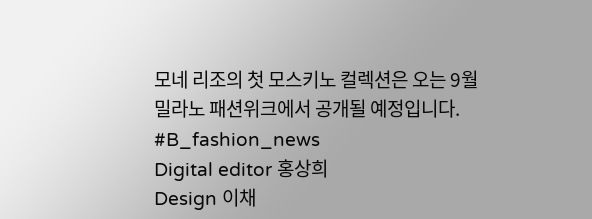모네 리조의 첫 모스키노 컬렉션은 오는 9월 밀라노 패션위크에서 공개될 예정입니다.
#B_fashion_news
Digital editor 홍상희
Design 이채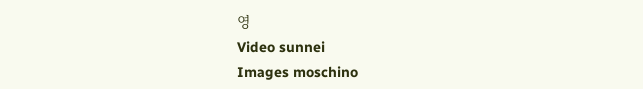영
Video sunnei
Images moschino